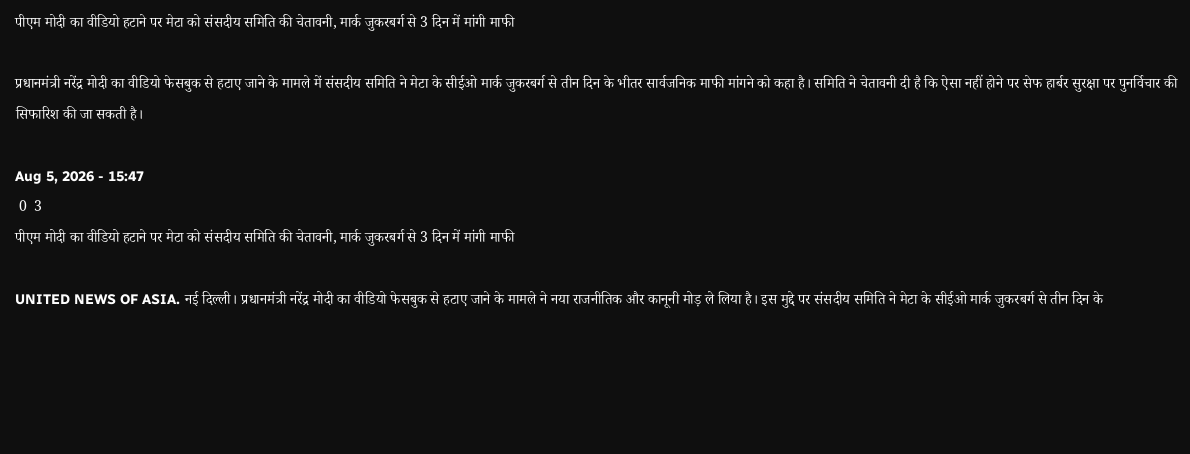पीएम मोदी का वीडियो हटाने पर मेटा को संसदीय समिति की चेतावनी, मार्क जुकरबर्ग से 3 दिन में मांगी माफी

प्रधानमंत्री नरेंद्र मोदी का वीडियो फेसबुक से हटाए जाने के मामले में संसदीय समिति ने मेटा के सीईओ मार्क जुकरबर्ग से तीन दिन के भीतर सार्वजनिक माफी मांगने को कहा है। समिति ने चेतावनी दी है कि ऐसा नहीं होने पर सेफ हार्बर सुरक्षा पर पुनर्विचार की सिफारिश की जा सकती है।

Aug 5, 2026 - 15:47
 0  3
पीएम मोदी का वीडियो हटाने पर मेटा को संसदीय समिति की चेतावनी, मार्क जुकरबर्ग से 3 दिन में मांगी माफी

UNITED NEWS OF ASIA. नई दिल्ली। प्रधानमंत्री नरेंद्र मोदी का वीडियो फेसबुक से हटाए जाने के मामले ने नया राजनीतिक और कानूनी मोड़ ले लिया है। इस मुद्दे पर संसदीय समिति ने मेटा के सीईओ मार्क जुकरबर्ग से तीन दिन के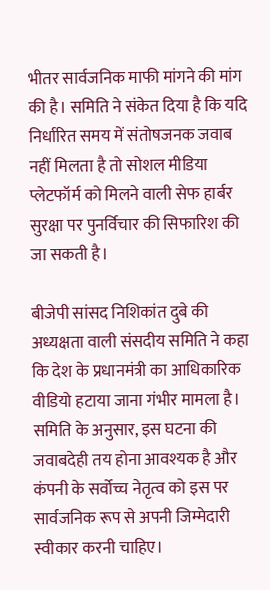भीतर सार्वजनिक माफी मांगने की मांग की है। समिति ने संकेत दिया है कि यदि निर्धारित समय में संतोषजनक जवाब नहीं मिलता है तो सोशल मीडिया प्लेटफॉर्म को मिलने वाली सेफ हार्बर सुरक्षा पर पुनर्विचार की सिफारिश की जा सकती है।

बीजेपी सांसद निशिकांत दुबे की अध्यक्षता वाली संसदीय समिति ने कहा कि देश के प्रधानमंत्री का आधिकारिक वीडियो हटाया जाना गंभीर मामला है। समिति के अनुसार, इस घटना की जवाबदेही तय होना आवश्यक है और कंपनी के सर्वोच्च नेतृत्व को इस पर सार्वजनिक रूप से अपनी जिम्मेदारी स्वीकार करनी चाहिए।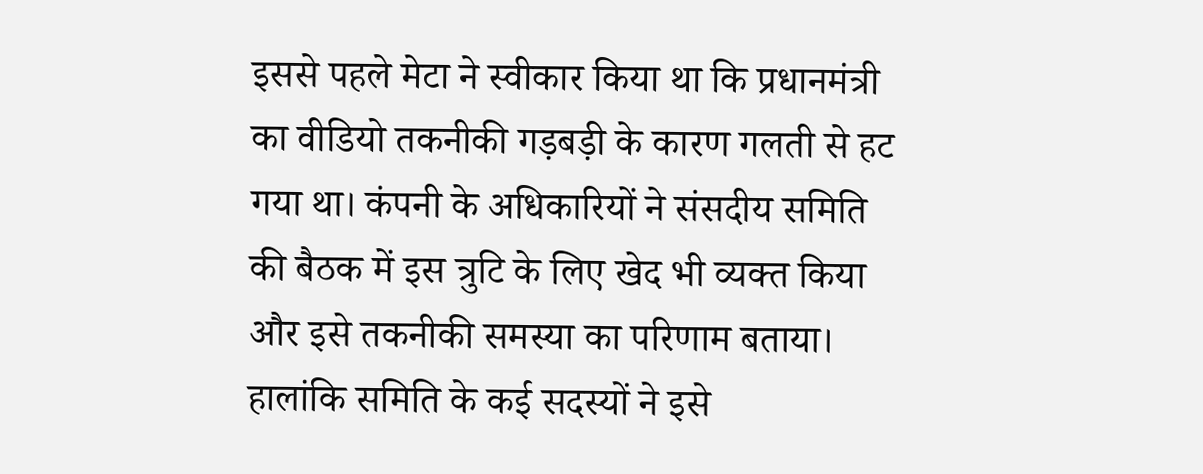इससे पहले मेटा ने स्वीकार किया था कि प्रधानमंत्री का वीडियो तकनीकी गड़बड़ी के कारण गलती से हट गया था। कंपनी के अधिकारियों ने संसदीय समिति की बैठक में इस त्रुटि के लिए खेद भी व्यक्त किया और इसे तकनीकी समस्या का परिणाम बताया। हालांकि समिति के कई सदस्यों ने इसे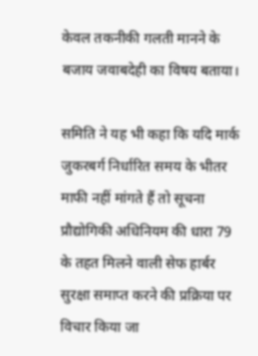केवल तकनीकी गलती मानने के बजाय जवाबदेही का विषय बताया।

समिति ने यह भी कहा कि यदि मार्क जुकरबर्ग निर्धारित समय के भीतर माफी नहीं मांगते हैं तो सूचना प्रौद्योगिकी अधिनियम की धारा 79 के तहत मिलने वाली सेफ हार्बर सुरक्षा समाप्त करने की प्रक्रिया पर विचार किया जा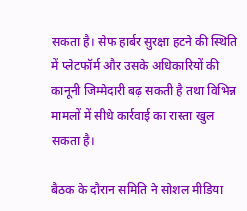सकता है। सेफ हार्बर सुरक्षा हटने की स्थिति में प्लेटफॉर्म और उसके अधिकारियों की कानूनी जिम्मेदारी बढ़ सकती है तथा विभिन्न मामलों में सीधे कार्रवाई का रास्ता खुल सकता है।

बैठक के दौरान समिति ने सोशल मीडिया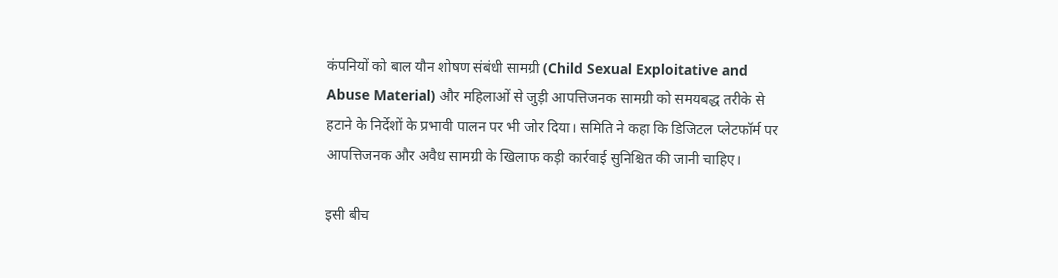कंपनियों को बाल यौन शोषण संबंधी सामग्री (Child Sexual Exploitative and Abuse Material) और महिलाओं से जुड़ी आपत्तिजनक सामग्री को समयबद्ध तरीके से हटाने के निर्देशों के प्रभावी पालन पर भी जोर दिया। समिति ने कहा कि डिजिटल प्लेटफॉर्म पर आपत्तिजनक और अवैध सामग्री के खिलाफ कड़ी कार्रवाई सुनिश्चित की जानी चाहिए।

इसी बीच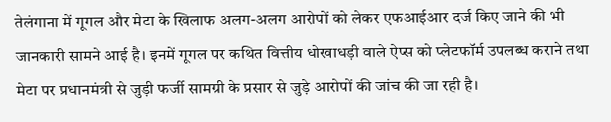तेलंगाना में गूगल और मेटा के खिलाफ अलग-अलग आरोपों को लेकर एफआईआर दर्ज किए जाने की भी जानकारी सामने आई है। इनमें गूगल पर कथित वित्तीय धोखाधड़ी वाले ऐप्स को प्लेटफॉर्म उपलब्ध कराने तथा मेटा पर प्रधानमंत्री से जुड़ी फर्जी सामग्री के प्रसार से जुड़े आरोपों की जांच की जा रही है।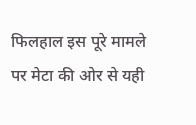फिलहाल इस पूरे मामले पर मेटा की ओर से यही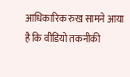आधिकारिक रुख सामने आया है कि वीडियो तकनीकी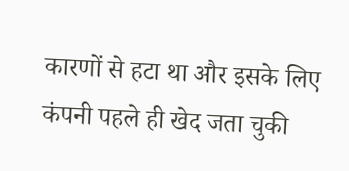कारणों से हटा था और इसके लिए कंपनी पहले ही खेद जता चुकी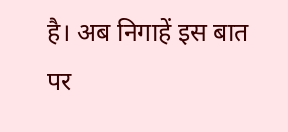है। अब निगाहें इस बात पर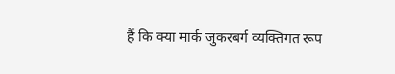हैं कि क्या मार्क जुकरबर्ग व्यक्तिगत रूप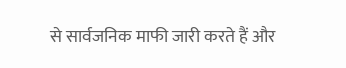से सार्वजनिक माफी जारी करते हैं और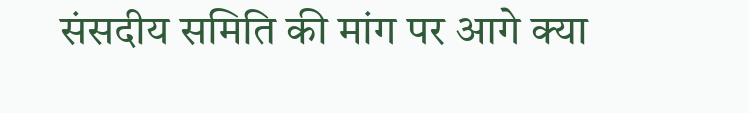संसदीय समिति की मांग पर आगे क्या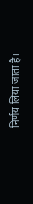निर्णय लिया जाता है।